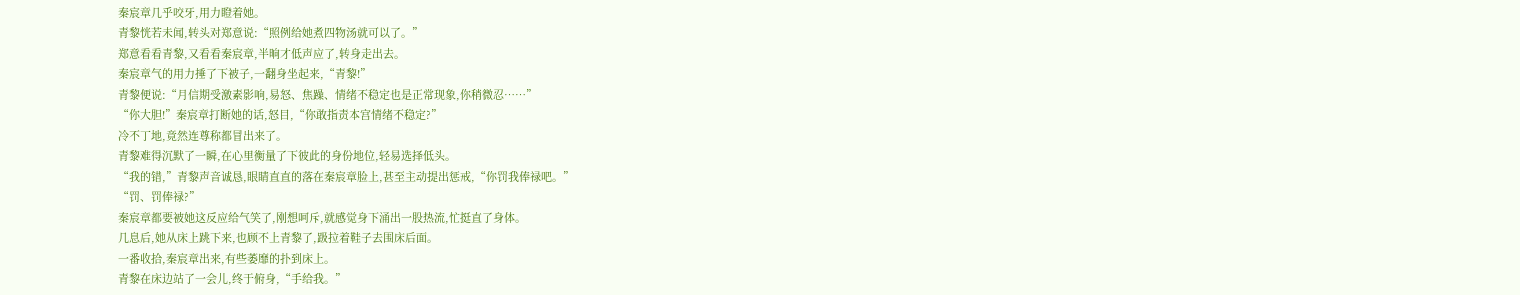秦宸章几乎咬牙,用力瞪着她。
青黎恍若未闻,转头对郑意说:“照例给她煮四物汤就可以了。”
郑意看看青黎,又看看秦宸章,半晌才低声应了,转身走出去。
秦宸章气的用力捶了下被子,一翻身坐起来,“青黎!”
青黎便说:“月信期受激素影响,易怒、焦躁、情绪不稳定也是正常现象,你稍微忍……”
“你大胆!”秦宸章打断她的话,怒目,“你敢指责本宫情绪不稳定?”
冷不丁地,竟然连尊称都冒出来了。
青黎难得沉默了一瞬,在心里衡量了下彼此的身份地位,轻易选择低头。
“我的错,”青黎声音诚恳,眼睛直直的落在秦宸章脸上,甚至主动提出惩戒,“你罚我俸禄吧。”
“罚、罚俸禄?”
秦宸章都要被她这反应给气笑了,刚想呵斥,就感觉身下涌出一股热流,忙挺直了身体。
几息后,她从床上跳下来,也顾不上青黎了,趿拉着鞋子去围床后面。
一番收拾,秦宸章出来,有些萎靡的扑到床上。
青黎在床边站了一会儿,终于俯身,“手给我。”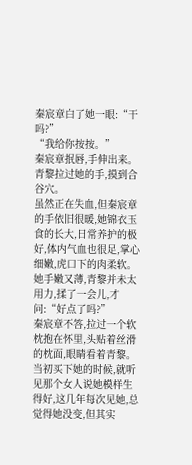秦宸章白了她一眼:“干吗?”
“我给你按按。”
秦宸章抿唇,手伸出来。
青黎拉过她的手,摸到合谷穴。
虽然正在失血,但秦宸章的手依旧很暖,她锦衣玉食的长大,日常养护的极好,体内气血也很足,掌心细嫩,虎口下的肉柔软。
她手嫩又薄,青黎并未太用力,揉了一会儿,才问:“好点了吗?”
秦宸章不答,拉过一个软枕抱在怀里,头贴着丝滑的枕面,眼睛看着青黎。
当初买下她的时候,就听见那个女人说她模样生得好,这几年每次见她,总觉得她没变,但其实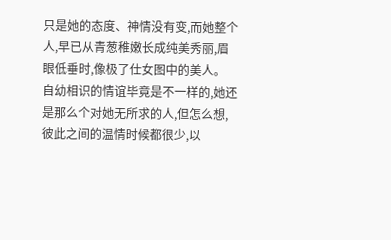只是她的态度、神情没有变,而她整个人,早已从青葱稚嫩长成纯美秀丽,眉眼低垂时,像极了仕女图中的美人。
自幼相识的情谊毕竟是不一样的,她还是那么个对她无所求的人,但怎么想,彼此之间的温情时候都很少,以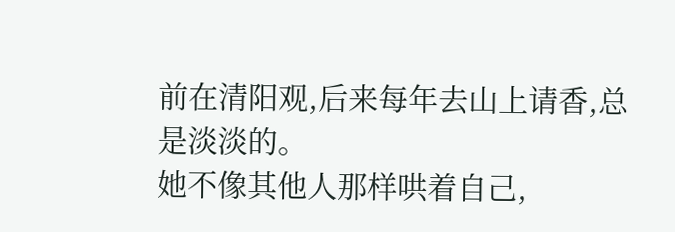前在清阳观,后来每年去山上请香,总是淡淡的。
她不像其他人那样哄着自己,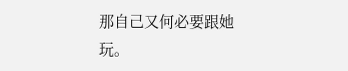那自己又何必要跟她玩。